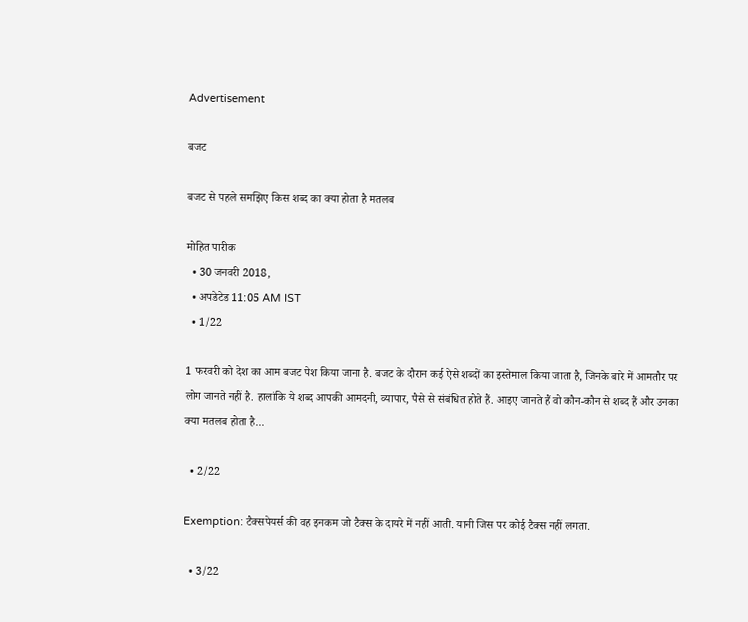Advertisement

बजट

बजट से पहले समझिए किस शब्द का क्या होता है मतलब

मोहित पारीक
  • 30 जनवरी 2018,
  • अपडेटेड 11:05 AM IST
  • 1/22

1 फरवरी को देश का आम बजट पेश किया जाना है. बजट के दौरान कई ऐसे शब्दों का इस्तेमाल किया जाता है, जिनके बारे में आमतौर पर लोग जानते नहीं है. हालांकि ये शब्द आपकी आमदनी, व्यापार, पैसे से संबंधित होते हैं. आइए जानते हैं वो कौन-कौन से शब्द हैं और उनका क्या मतलब होता है...

  • 2/22

Exemption: टैक्सपेयर्स की वह इनकम जो टैक्स के दायरे में नहीं आती. यानी जिस पर कोई टैक्स नहीं लगता.

  • 3/22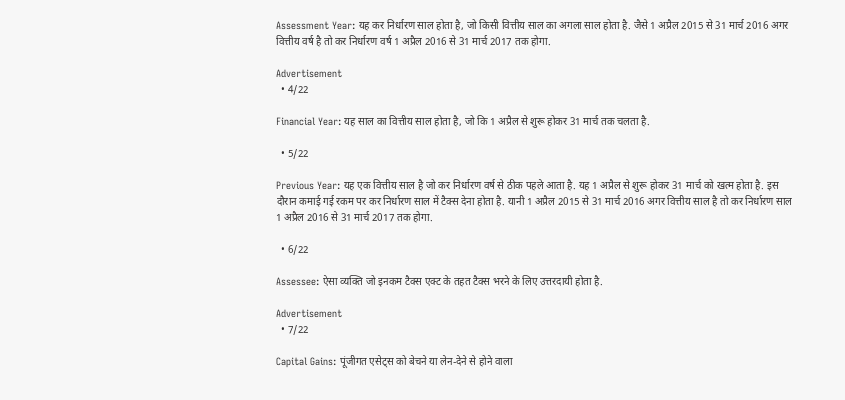Assessment Year: यह कर निर्धारण साल होता है, जो किसी वित्तीय साल का अगला साल होता है. जैसे 1 अप्रैल 2015 से 31 मार्च 2016 अगर वित्तीय वर्ष है तो कर निर्धारण वर्ष 1 अप्रैल 2016 से 31 मार्च 2017 तक होगा.

Advertisement
  • 4/22

Financial Year: यह साल का वित्तीय साल होता है, जो कि 1 अप्रैल से शुरू होकर 31 मार्च तक चलता है.

  • 5/22

Previous Year: यह एक वित्तीय साल है जो कर निर्धारण वर्ष से ठीक पहले आता है. यह 1 अप्रैल से शुरू होकर 31 मार्च को खत्म होता है. इस दौरान कमाई गई रकम पर कर निर्धारण साल में टैक्स देना होता है. यानी 1 अप्रैल 2015 से 31 मार्च 2016 अगर वित्तीय साल है तो कर निर्धारण साल 1 अप्रैल 2016 से 31 मार्च 2017 तक होगा.

  • 6/22

Assessee: ऐसा व्यक्ति जो इनकम टैक्स एक्ट के तहत टैक्स भरने के लिए उत्तरदायी होता है.

Advertisement
  • 7/22

Capital Gains: पूंजीगत एसेट्स को बेचने या लेन-देने से होने वाला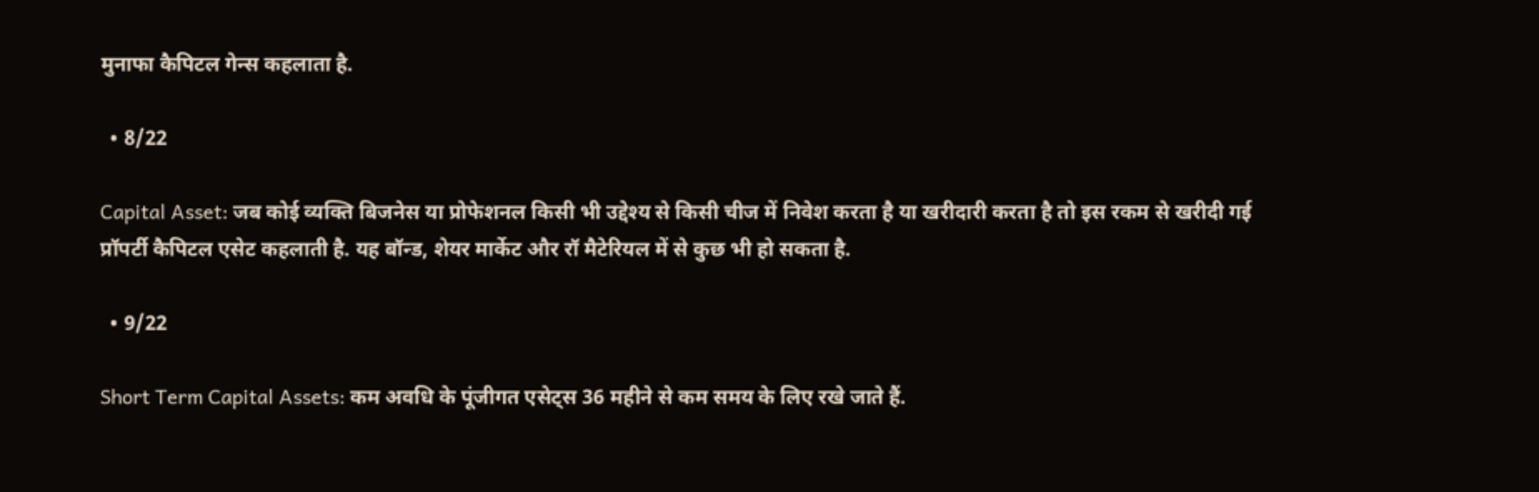मुनाफा कैपिटल गेन्स कहलाता है.

  • 8/22

Capital Asset: जब कोई व्यक्ति बिजनेस या प्रोफेशनल किसी भी उद्देश्य से किसी चीज में निवेश करता है या खरीदारी करता है तो इस रकम से खरीदी गई प्रॉपर्टी कैपिटल एसेट कहलाती है. यह बॉन्ड, शेयर मार्केट और रॉ मैटेरियल में से कुछ भी हो सकता है.

  • 9/22

Short Term Capital Assets: कम अवधि के पूंजीगत एसेट्स 36 महीने से कम समय के लिए रखे जाते हैं.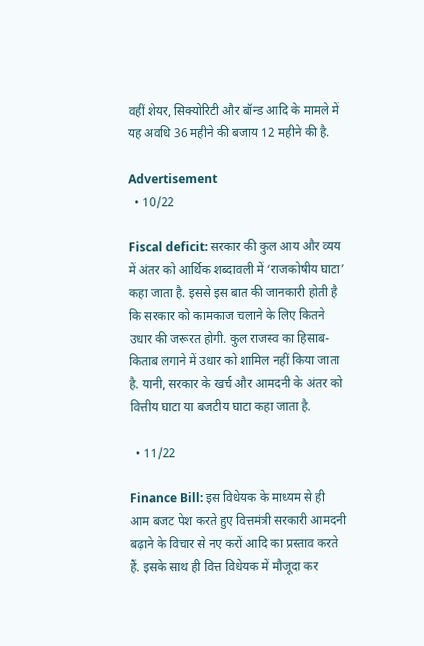वहीं शेयर, सिक्योरिटी और बॉन्ड आदि के मामले में यह अवधि 36 महीने की बजाय 12 महीने की है.

Advertisement
  • 10/22

Fiscal deficit: सरकार की कुल आय और व्यय में अंतर को आर्थिक शब्दावली में ‘राजकोषीय घाटा’ कहा जाता है. इससे इस बात की जानकारी होती है कि सरकार को कामकाज चलाने के लिए कितने उधार की जरूरत होगी. कुल राजस्व का हिसाब-किताब लगाने में उधार को शामिल नहीं किया जाता है. यानी, सरकार के खर्च और आमदनी के अंतर को वित्तीय घाटा या बजटीय घाटा कहा जाता है.

  • 11/22

Finance Bill: इस विधेयक के माध्यम से ही आम बजट पेश करते हुए वित्तमंत्री सरकारी आमदनी बढ़ाने के विचार से नए करों आदि का प्रस्ताव करते हैं. इसके साथ ही वित्त विधेयक में मौजूदा कर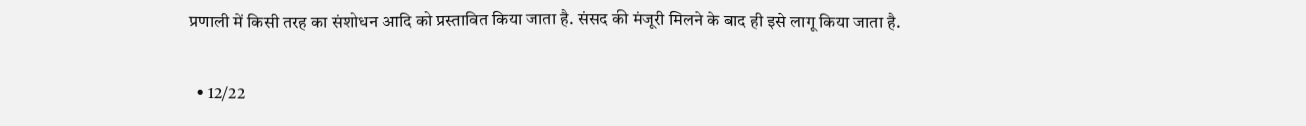प्रणाली में किसी तरह का संशोधन आदि को प्रस्तावित किया जाता है. संसद की मंजूरी मिलने के बाद ही इसे लागू किया जाता है.

  • 12/22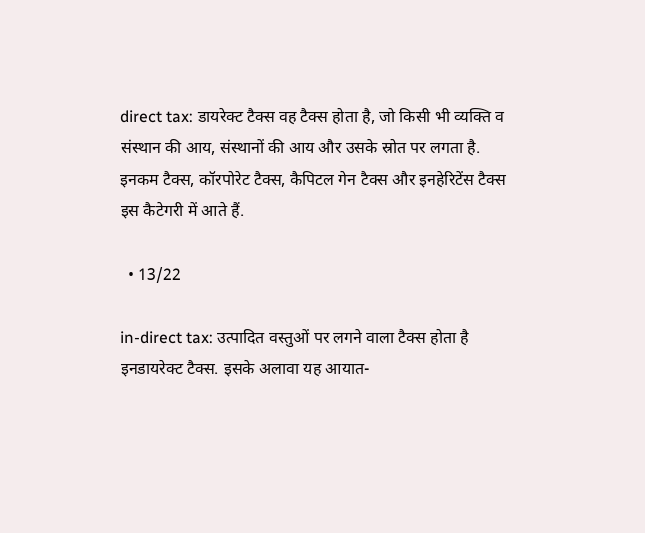direct tax: डायरेक्ट टैक्स वह टैक्स होता है, जो किसी भी व्यक्ति व संस्थान की आय, संस्थानों की आय और उसके स्रोत पर लगता है. इनकम टैक्स, कॉरपोरेट टैक्स, कैपिटल गेन टैक्स और इनहेरिटेंस टैक्स इस कैटेगरी में आते हैं.

  • 13/22

in-direct tax: उत्पादित वस्तुओं पर लगने वाला टैक्स होता है इनडायरेक्ट टैक्स. इसके अलावा यह आयात-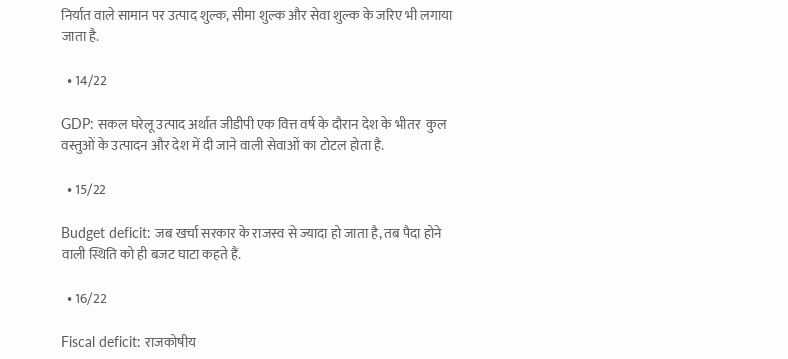निर्यात वाले सामान पर उत्पाद शुल्क, सीमा शुल्क और सेवा शुल्‍क के जरिए भी लगाया जाता है.

  • 14/22

GDP: सकल घरेलू उत्पाद अर्थात जीडीपी एक वित्त वर्ष के दौरान देश के भीतर  कुल वस्तुओं के उत्पादन और देश में दी जाने वाली सेवाओं का टोटल होता है.

  • 15/22

Budget deficit: जब खर्चा सरकार के राजस्व से ज्यादा हो जाता है, तब पैदा होने वाली स्थि‍ति को ही बजट घाटा कहते हैं.

  • 16/22

Fiscal deficit: राजकोषीय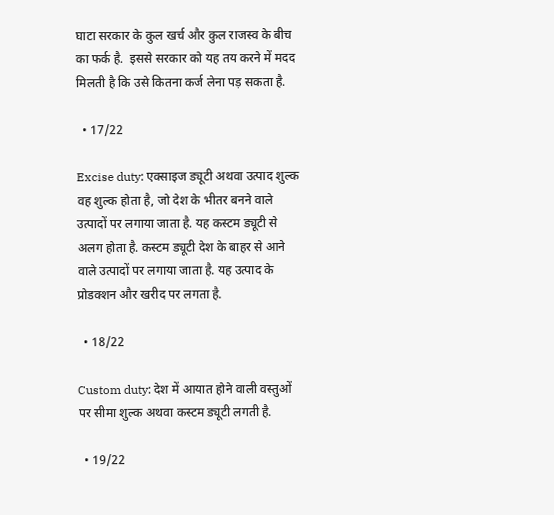घाटा सरकार के कुल खर्च और कुल राजस्व के बीच का फर्क है.  इससे सरकार को यह तय करने में मदद मिलती है कि उसे कितना कर्ज लेना पड़ सकता है.

  • 17/22

Excise duty: एक्साइज ड्यूटी अथवा उत्पाद शुल्क वह शुल्क होता है, जो देश के भीतर बनने वाले उत्पादों पर लगाया जाता है. यह कस्टम ड्यूटी से अलग होता है. कस्टम ड्यूटी देश के बाहर से आने वाले उत्पादों पर लगाया जाता है. यह उत्पाद के प्रोडक्शन और खरीद पर लगता है.

  • 18/22

Custom duty: देश में आयात होने वाली वस्तुओं पर सीमा शुल्क अथवा कस्टम ड्यूटी लगती है.

  • 19/22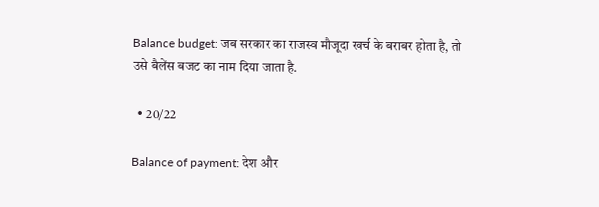Balance budget: जब सरकार का राजस्व मौजूदा खर्च के बराबर होता है, तो उसे बैलेंस बजट का नाम दिया जाता है.

  • 20/22

Balance of payment: देश और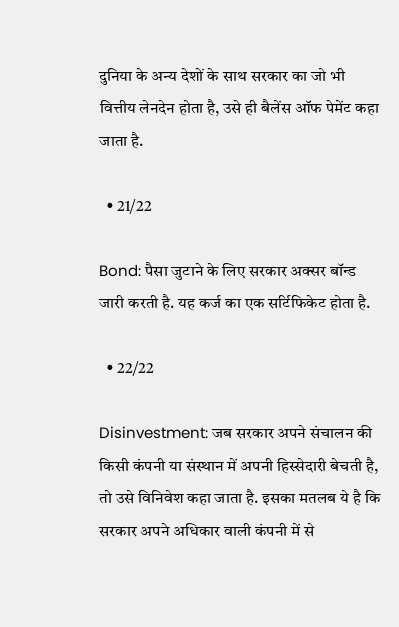दुनिया के अन्य देशों के साथ सरकार का जो भी वित्तीय लेनदेन होता है, उसे ही बैलेंस ऑफ पेमेंट कहा जाता है.

  • 21/22

Bond: पैसा जुटाने के लिए सरकार अक्सर बॉन्ड जारी करती है. यह कर्ज का एक सर्टिफिकेट होता है.

  • 22/22

Disinvestment: जब सरकार अपने संचालन की किसी कंपनी या संस्थान में अपनी हिस्सेदारी बेचती है, तो उसे विनिवेश कहा जाता है. इसका मतलब ये है कि सरकार अपने अधिकार वाली कंपनी में से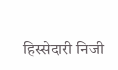हिस्सेदारी निजी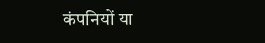कंपनियों या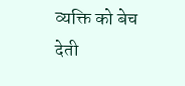व्यक्त‍ि को बेच देती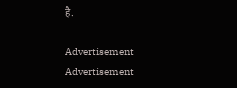है.

Advertisement
Advertisement